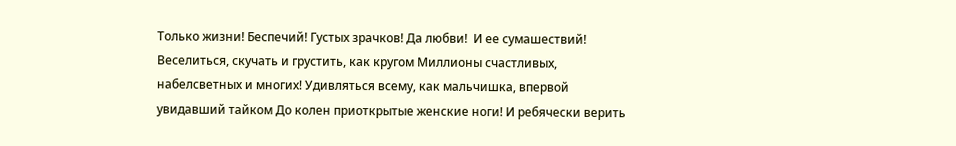Только жизни! Беспечий! Густых зрачков! Да любви!  И ее сумашествий! Веселиться, скучать и грустить, как кругом Миллионы счастливых, набелсветных и многих! Удивляться всему, как мальчишка, впервой увидавший тайком До колен приоткрытые женские ноги! И ребячески верить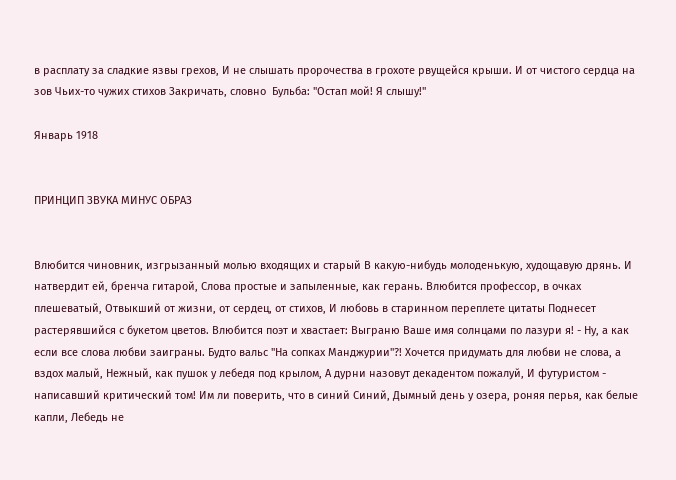в расплату за сладкие язвы грехов, И не слышать пророчества в грохоте рвущейся крыши. И от чистого сердца на зов Чьих-то чужих стихов Закричать, словно  Бульба: "Остап мой! Я слышу!"

Январь 1918


ПРИНЦИП ЗВУКА МИНУС ОБРАЗ


Влюбится чиновник, изгрызанный молью входящих и старый В какую-нибудь молоденькую, худощавую дрянь. И натвердит ей, бренча гитарой, Слова простые и запыленные, как герань. Влюбится профессор, в очках плешеватый, Отвыкший от жизни, от сердец, от стихов, И любовь в старинном переплете цитаты Поднесет растерявшийся с букетом цветов. Влюбится поэт и хвастает: Выграню Ваше имя солнцами по лазури я! - Ну, а как если все слова любви заиграны. Будто вальс "На сопках Манджурии"?! Хочется придумать для любви не слова, а вздох малый, Нежный, как пушок у лебедя под крылом, А дурни назовут декадентом пожалуй, И футуристом - написавший критический том! Им ли поверить, что в синий Синий, Дымный день у озера, роняя перья, как белые капли, Лебедь не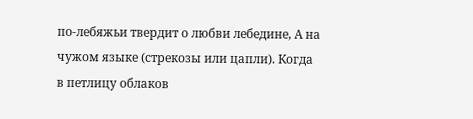по-лебяжьи твердит о любви лебедине, А на чужом языке (стрекозы или цапли). Когда в петлицу облаков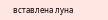вставлена луна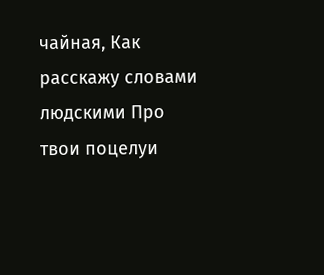чайная, Как расскажу словами людскими Про твои поцелуи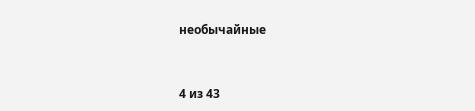необычайные


4 из 43